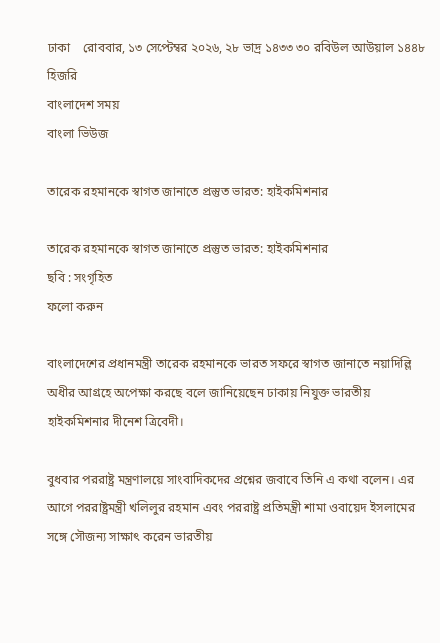ঢাকা    রোববার, ১৩ সেপ্টেম্বর ২০২৬, ২৮ ভাদ্র ১৪৩৩ ৩০ রবিউল আউয়াল ১৪৪৮ হিজরি
বাংলাদেশ সময়
বাংলা ভিউজ

তারেক রহমানকে স্বাগত জানাতে প্রস্তুত ভারত: হাইকমিশনার

তারেক রহমানকে স্বাগত জানাতে প্রস্তুত ভারত: হাইকমিশনার
ছবি : সংগৃহিত
ফলো করুন

বাংলাদেশের প্রধানমন্ত্রী তারেক রহমানকে ভারত সফরে স্বাগত জানাতে নয়াদিল্লি অধীর আগ্রহে অপেক্ষা করছে বলে জানিয়েছেন ঢাকায় নিযুক্ত ভারতীয় হাইকমিশনার দীনেশ ত্রিবেদী।

বুধবার পররাষ্ট্র মন্ত্রণালয়ে সাংবাদিকদের প্রশ্নের জবাবে তিনি এ কথা বলেন। এর আগে পররাষ্ট্রমন্ত্রী খলিলুর রহমান এবং পররাষ্ট্র প্রতিমন্ত্রী শামা ওবায়েদ ইসলামের সঙ্গে সৌজন্য সাক্ষাৎ করেন ভারতীয়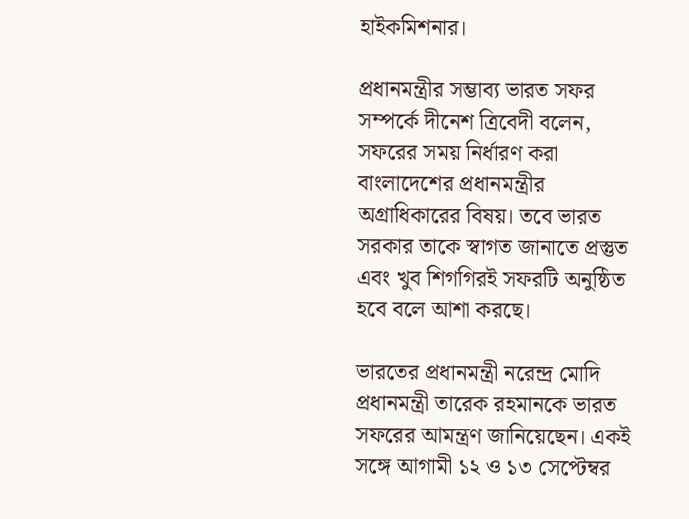হাইকমিশনার।

প্রধানমন্ত্রীর সম্ভাব্য ভারত সফর সম্পর্কে দীনেশ ত্রিবেদী বলেন, সফরের সময় নির্ধারণ করা বাংলাদেশের প্রধানমন্ত্রীর অগ্রাধিকারের বিষয়। তবে ভারত সরকার তাকে স্বাগত জানাতে প্রস্তুত এবং খুব শিগগিরই সফরটি অনুষ্ঠিত হবে বলে আশা করছে।

ভারতের প্রধানমন্ত্রী নরেন্দ্র মোদি প্রধানমন্ত্রী তারেক রহমানকে ভারত সফরের আমন্ত্রণ জানিয়েছেন। একই সঙ্গে আগামী ১২ ও ১৩ সেপ্টেম্বর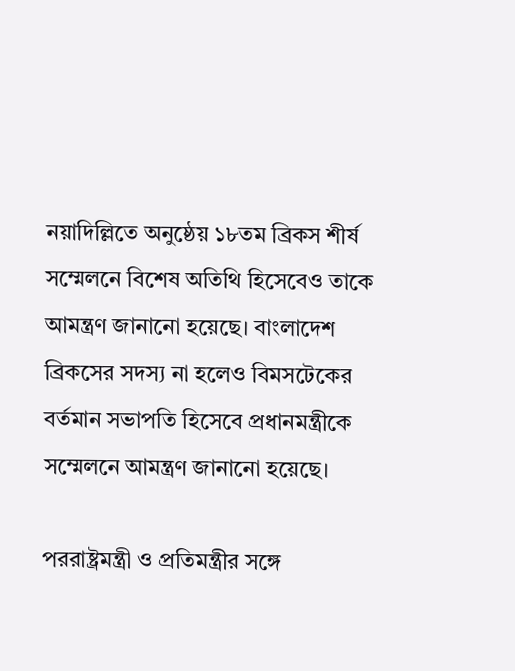নয়াদিল্লিতে অনুষ্ঠেয় ১৮তম ব্রিকস শীর্ষ সম্মেলনে বিশেষ অতিথি হিসেবেও তাকে আমন্ত্রণ জানানো হয়েছে। বাংলাদেশ ব্রিকসের সদস্য না হলেও বিমসটেকের বর্তমান সভাপতি হিসেবে প্রধানমন্ত্রীকে সম্মেলনে আমন্ত্রণ জানানো হয়েছে।

পররাষ্ট্রমন্ত্রী ও প্রতিমন্ত্রীর সঙ্গে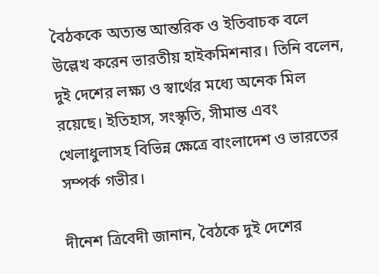বৈঠককে অত্যন্ত আন্তরিক ও ইতিবাচক বলে উল্লেখ করেন ভারতীয় হাইকমিশনার। তিনি বলেন, দুই দেশের লক্ষ্য ও স্বার্থের মধ্যে অনেক মিল রয়েছে। ইতিহাস, সংস্কৃতি, সীমান্ত এবং খেলাধুলাসহ বিভিন্ন ক্ষেত্রে বাংলাদেশ ও ভারতের সম্পর্ক গভীর।

দীনেশ ত্রিবেদী জানান, বৈঠকে দুই দেশের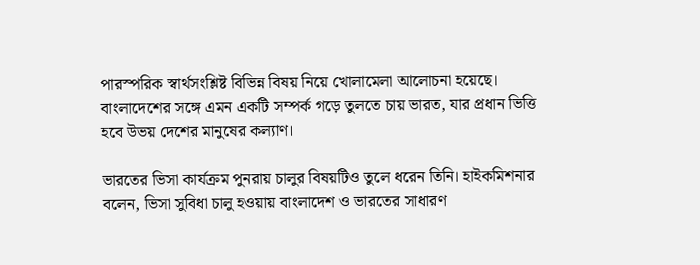পারস্পরিক স্বার্থসংশ্লিষ্ট বিভিন্ন বিষয় নিয়ে খোলামেলা আলোচনা হয়েছে। বাংলাদেশের সঙ্গে এমন একটি সম্পর্ক গড়ে তুলতে চায় ভারত, যার প্রধান ভিত্তি হবে উভয় দেশের মানুষের কল্যাণ।

ভারতের ভিসা কার্যক্রম পুনরায় চালুর বিষয়টিও তুলে ধরেন তিনি। হাইকমিশনার বলেন, ভিসা সুবিধা চালু হওয়ায় বাংলাদেশ ও ভারতের সাধারণ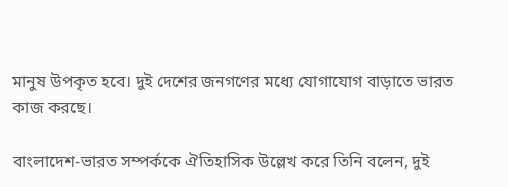মানুষ উপকৃত হবে। দুই দেশের জনগণের মধ্যে যোগাযোগ বাড়াতে ভারত কাজ করছে।

বাংলাদেশ-ভারত সম্পর্ককে ঐতিহাসিক উল্লেখ করে তিনি বলেন, দুই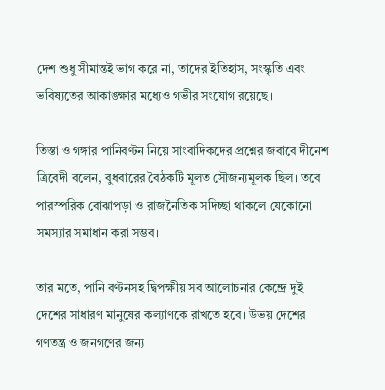দেশ শুধু সীমান্তই ভাগ করে না, তাদের ইতিহাস, সংস্কৃতি এবং ভবিষ্যতের আকাঙ্ক্ষার মধ্যেও গভীর সংযোগ রয়েছে।

তিস্তা ও গঙ্গার পানিবণ্টন নিয়ে সাংবাদিকদের প্রশ্নের জবাবে দীনেশ ত্রিবেদী বলেন, বুধবারের বৈঠকটি মূলত সৌজন্যমূলক ছিল। তবে পারস্পরিক বোঝাপড়া ও রাজনৈতিক সদিচ্ছা থাকলে যেকোনো সমস্যার সমাধান করা সম্ভব।

তার মতে, পানি বণ্টনসহ দ্বিপক্ষীয় সব আলোচনার কেন্দ্রে দুই দেশের সাধারণ মানুষের কল্যাণকে রাখতে হবে। উভয় দেশের গণতন্ত্র ও জনগণের জন্য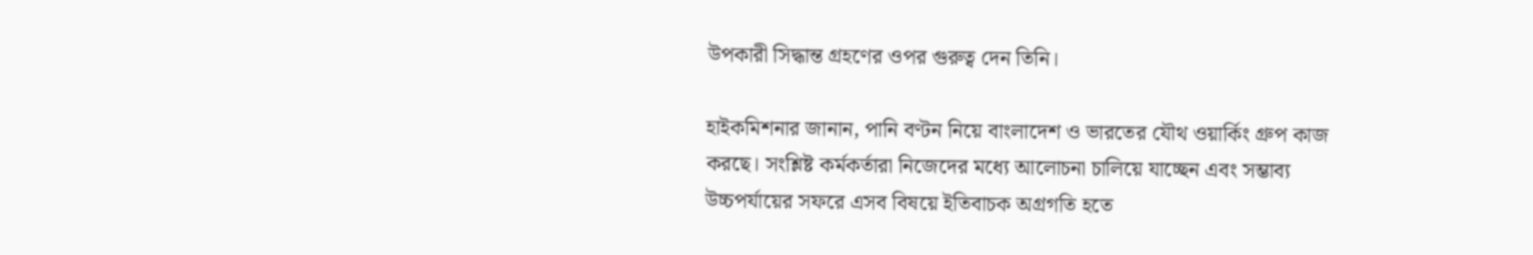উপকারী সিদ্ধান্ত গ্রহণের ওপর গুরুত্ব দেন তিনি।

হাইকমিশনার জানান, পানি বণ্টন নিয়ে বাংলাদেশ ও ভারতের যৌথ ওয়ার্কিং গ্রুপ কাজ করছে। সংশ্লিষ্ট কর্মকর্তারা নিজেদের মধ্যে আলোচনা চালিয়ে যাচ্ছেন এবং সম্ভাব্য উচ্চপর্যায়ের সফরে এসব বিষয়ে ইতিবাচক অগ্রগতি হতে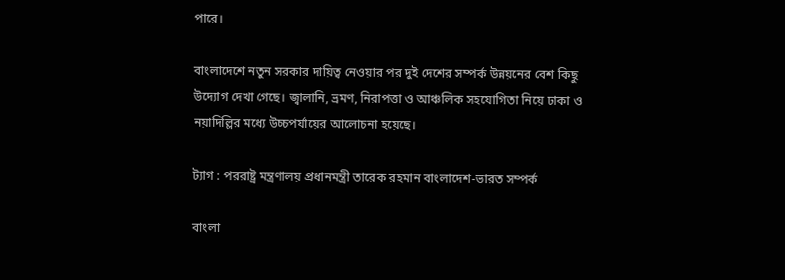পারে।

বাংলাদেশে নতুন সরকার দায়িত্ব নেওয়ার পর দুই দেশের সম্পর্ক উন্নয়নের বেশ কিছু উদ্যোগ দেখা গেছে। জ্বালানি, ভ্রমণ, নিরাপত্তা ও আঞ্চলিক সহযোগিতা নিয়ে ঢাকা ও নয়াদিল্লির মধ্যে উচ্চপর্যায়ের আলোচনা হয়েছে।

ট্যাগ : পররাষ্ট্র মন্ত্রণালয় প্রধানমন্ত্রী তারেক রহমান বাংলাদেশ-ভারত সম্পর্ক

বাংলা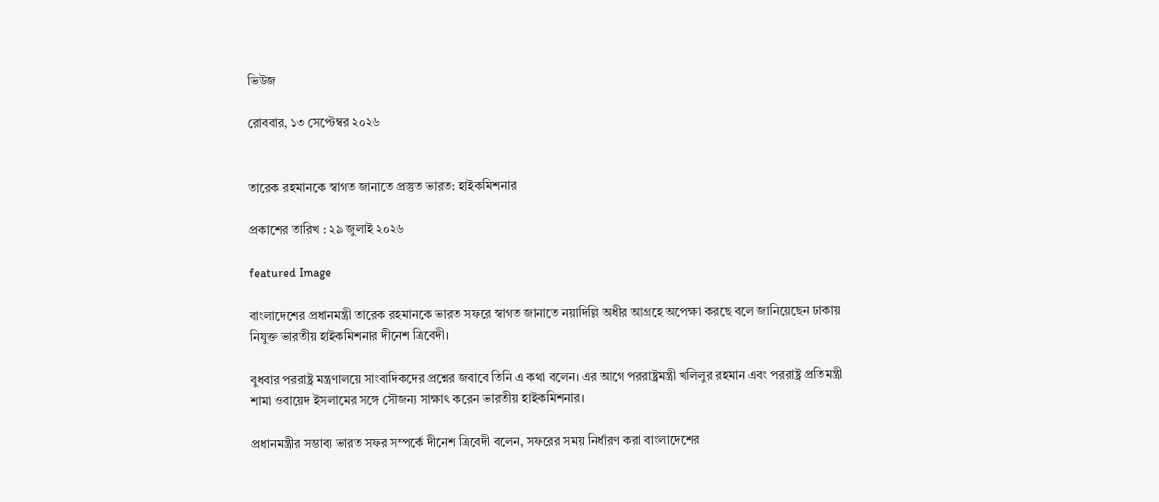ভিউজ

রোববার, ১৩ সেপ্টেম্বর ২০২৬


তারেক রহমানকে স্বাগত জানাতে প্রস্তুত ভারত: হাইকমিশনার

প্রকাশের তারিখ : ২৯ জুলাই ২০২৬

featured Image

বাংলাদেশের প্রধানমন্ত্রী তারেক রহমানকে ভারত সফরে স্বাগত জানাতে নয়াদিল্লি অধীর আগ্রহে অপেক্ষা করছে বলে জানিয়েছেন ঢাকায় নিযুক্ত ভারতীয় হাইকমিশনার দীনেশ ত্রিবেদী।

বুধবার পররাষ্ট্র মন্ত্রণালয়ে সাংবাদিকদের প্রশ্নের জবাবে তিনি এ কথা বলেন। এর আগে পররাষ্ট্রমন্ত্রী খলিলুর রহমান এবং পররাষ্ট্র প্রতিমন্ত্রী শামা ওবায়েদ ইসলামের সঙ্গে সৌজন্য সাক্ষাৎ করেন ভারতীয় হাইকমিশনার।

প্রধানমন্ত্রীর সম্ভাব্য ভারত সফর সম্পর্কে দীনেশ ত্রিবেদী বলেন, সফরের সময় নির্ধারণ করা বাংলাদেশের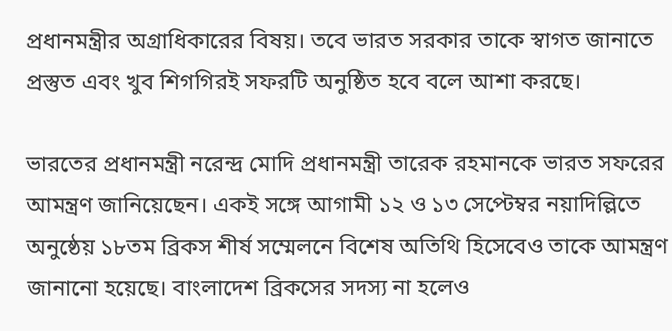প্রধানমন্ত্রীর অগ্রাধিকারের বিষয়। তবে ভারত সরকার তাকে স্বাগত জানাতে প্রস্তুত এবং খুব শিগগিরই সফরটি অনুষ্ঠিত হবে বলে আশা করছে।

ভারতের প্রধানমন্ত্রী নরেন্দ্র মোদি প্রধানমন্ত্রী তারেক রহমানকে ভারত সফরের আমন্ত্রণ জানিয়েছেন। একই সঙ্গে আগামী ১২ ও ১৩ সেপ্টেম্বর নয়াদিল্লিতে অনুষ্ঠেয় ১৮তম ব্রিকস শীর্ষ সম্মেলনে বিশেষ অতিথি হিসেবেও তাকে আমন্ত্রণ জানানো হয়েছে। বাংলাদেশ ব্রিকসের সদস্য না হলেও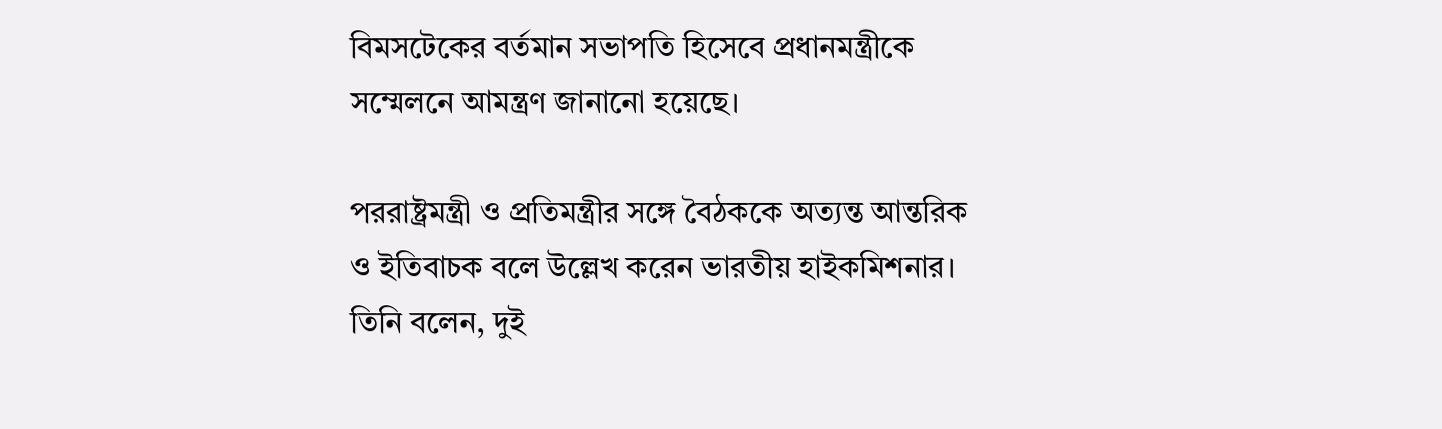বিমসটেকের বর্তমান সভাপতি হিসেবে প্রধানমন্ত্রীকে সম্মেলনে আমন্ত্রণ জানানো হয়েছে।

পররাষ্ট্রমন্ত্রী ও প্রতিমন্ত্রীর সঙ্গে বৈঠককে অত্যন্ত আন্তরিক ও ইতিবাচক বলে উল্লেখ করেন ভারতীয় হাইকমিশনার। তিনি বলেন, দুই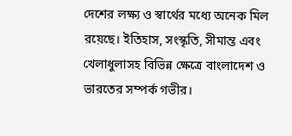দেশের লক্ষ্য ও স্বার্থের মধ্যে অনেক মিল রয়েছে। ইতিহাস, সংস্কৃতি, সীমান্ত এবং খেলাধুলাসহ বিভিন্ন ক্ষেত্রে বাংলাদেশ ও ভারতের সম্পর্ক গভীর।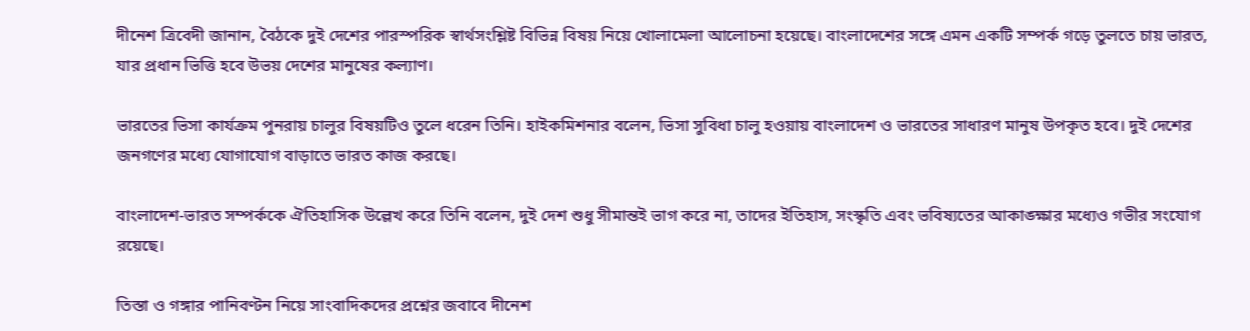দীনেশ ত্রিবেদী জানান, বৈঠকে দুই দেশের পারস্পরিক স্বার্থসংশ্লিষ্ট বিভিন্ন বিষয় নিয়ে খোলামেলা আলোচনা হয়েছে। বাংলাদেশের সঙ্গে এমন একটি সম্পর্ক গড়ে তুলতে চায় ভারত, যার প্রধান ভিত্তি হবে উভয় দেশের মানুষের কল্যাণ।

ভারতের ভিসা কার্যক্রম পুনরায় চালুর বিষয়টিও তুলে ধরেন তিনি। হাইকমিশনার বলেন, ভিসা সুবিধা চালু হওয়ায় বাংলাদেশ ও ভারতের সাধারণ মানুষ উপকৃত হবে। দুই দেশের জনগণের মধ্যে যোগাযোগ বাড়াতে ভারত কাজ করছে।

বাংলাদেশ-ভারত সম্পর্ককে ঐতিহাসিক উল্লেখ করে তিনি বলেন, দুই দেশ শুধু সীমান্তই ভাগ করে না, তাদের ইতিহাস, সংস্কৃতি এবং ভবিষ্যতের আকাঙ্ক্ষার মধ্যেও গভীর সংযোগ রয়েছে।

তিস্তা ও গঙ্গার পানিবণ্টন নিয়ে সাংবাদিকদের প্রশ্নের জবাবে দীনেশ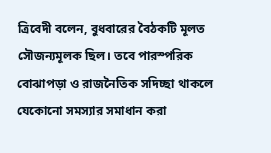ত্রিবেদী বলেন, বুধবারের বৈঠকটি মূলত সৌজন্যমূলক ছিল। তবে পারস্পরিক বোঝাপড়া ও রাজনৈতিক সদিচ্ছা থাকলে যেকোনো সমস্যার সমাধান করা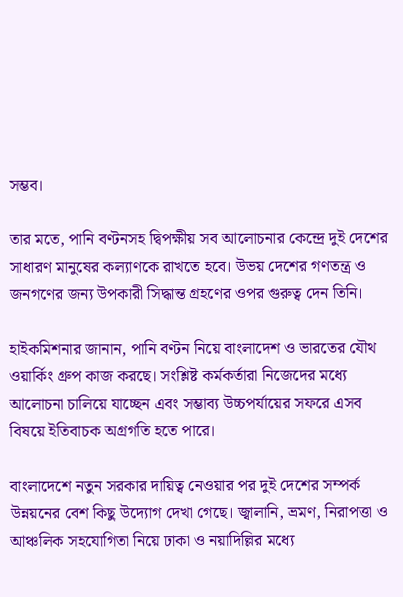সম্ভব।

তার মতে, পানি বণ্টনসহ দ্বিপক্ষীয় সব আলোচনার কেন্দ্রে দুই দেশের সাধারণ মানুষের কল্যাণকে রাখতে হবে। উভয় দেশের গণতন্ত্র ও জনগণের জন্য উপকারী সিদ্ধান্ত গ্রহণের ওপর গুরুত্ব দেন তিনি।

হাইকমিশনার জানান, পানি বণ্টন নিয়ে বাংলাদেশ ও ভারতের যৌথ ওয়ার্কিং গ্রুপ কাজ করছে। সংশ্লিষ্ট কর্মকর্তারা নিজেদের মধ্যে আলোচনা চালিয়ে যাচ্ছেন এবং সম্ভাব্য উচ্চপর্যায়ের সফরে এসব বিষয়ে ইতিবাচক অগ্রগতি হতে পারে।

বাংলাদেশে নতুন সরকার দায়িত্ব নেওয়ার পর দুই দেশের সম্পর্ক উন্নয়নের বেশ কিছু উদ্যোগ দেখা গেছে। জ্বালানি, ভ্রমণ, নিরাপত্তা ও আঞ্চলিক সহযোগিতা নিয়ে ঢাকা ও নয়াদিল্লির মধ্যে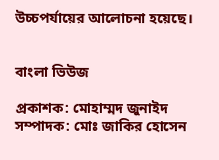উচ্চপর্যায়ের আলোচনা হয়েছে।


বাংলা ভিউজ

প্রকাশক: মোহাম্মদ জুনাইদ
সম্পাদক: মোঃ জাকির হোসেন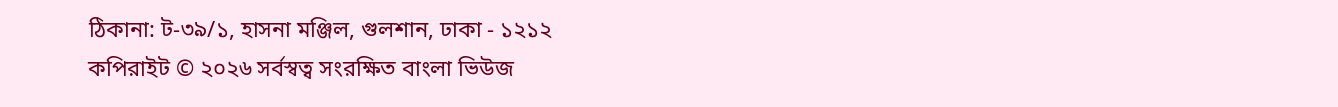ঠিকানা: ট-৩৯/১, হাসনা মঞ্জিল, গুলশান, ঢাকা - ১২১২
কপিরাইট © ২০২৬ সর্বস্বত্ব সংরক্ষিত বাংলা ভিউজ